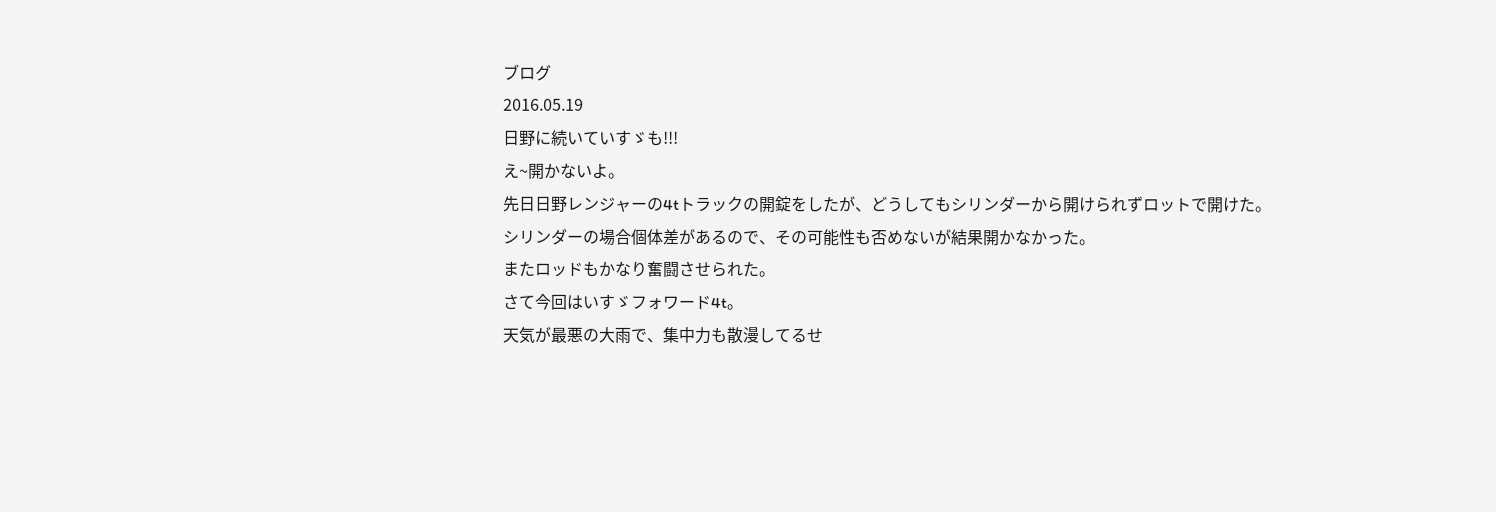ブログ
2016.05.19
日野に続いていすゞも!!!
え~開かないよ。
先日日野レンジャーの4tトラックの開錠をしたが、どうしてもシリンダーから開けられずロットで開けた。
シリンダーの場合個体差があるので、その可能性も否めないが結果開かなかった。
またロッドもかなり奮闘させられた。
さて今回はいすゞフォワード4t。
天気が最悪の大雨で、集中力も散漫してるせ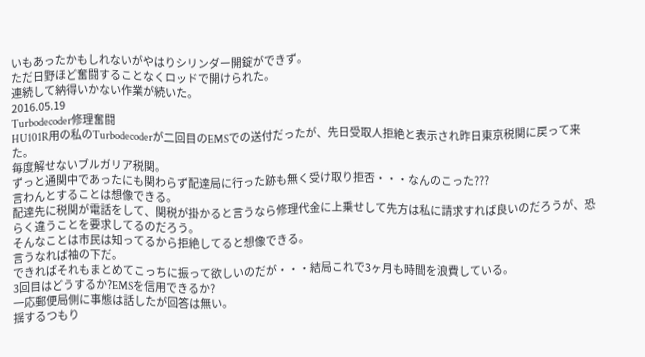いもあったかもしれないがやはりシリンダー開錠ができず。
ただ日野ほど奮闘することなくロッドで開けられた。
連続して納得いかない作業が続いた。
2016.05.19
Turbodecoder修理奮闘
HU101R用の私のTurbodecoderが二回目のEMSでの送付だったが、先日受取人拒絶と表示され昨日東京税関に戻って来た。
毎度解せないブルガリア税関。
ずっと通関中であったにも関わらず配達局に行った跡も無く受け取り拒否・・・なんのこった???
言わんとすることは想像できる。
配達先に税関が電話をして、関税が掛かると言うなら修理代金に上乗せして先方は私に請求すれば良いのだろうが、恐らく違うことを要求してるのだろう。
そんなことは市民は知ってるから拒絶してると想像できる。
言うなれば袖の下だ。
できればそれもまとめてこっちに振って欲しいのだが・・・結局これで3ヶ月も時間を浪費している。
3回目はどうするか?EMSを信用できるか?
一応郵便局側に事態は話したが回答は無い。
揺するつもり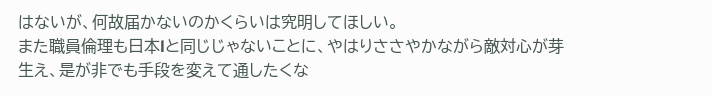はないが、何故届かないのかくらいは究明してほしい。
また職員倫理も日本lと同じじゃないことに、やはりささやかながら敵対心が芽生え、是が非でも手段を変えて通したくな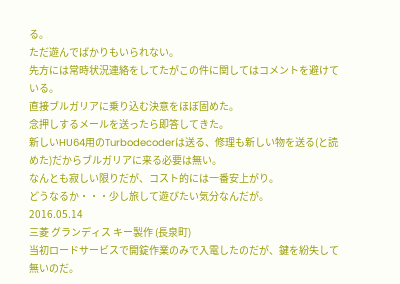る。
ただ遊んでばかりもいられない。
先方には常時状況連絡をしてたがこの件に関してはコメントを避けている。
直接ブルガリアに乗り込む決意をほぼ固めた。
念押しするメールを送ったら即答してきた。
新しいHU64用のTurbodecoderは送る、修理も新しい物を送る(と読めた)だからブルガリアに来る必要は無い。
なんとも寂しい限りだが、コスト的には一番安上がり。
どうなるか・・・少し旅して遊びたい気分なんだが。
2016.05.14
三菱 グランディス キー製作 (長泉町)
当初ロードサービスで開錠作業のみで入電したのだが、鍵を紛失して無いのだ。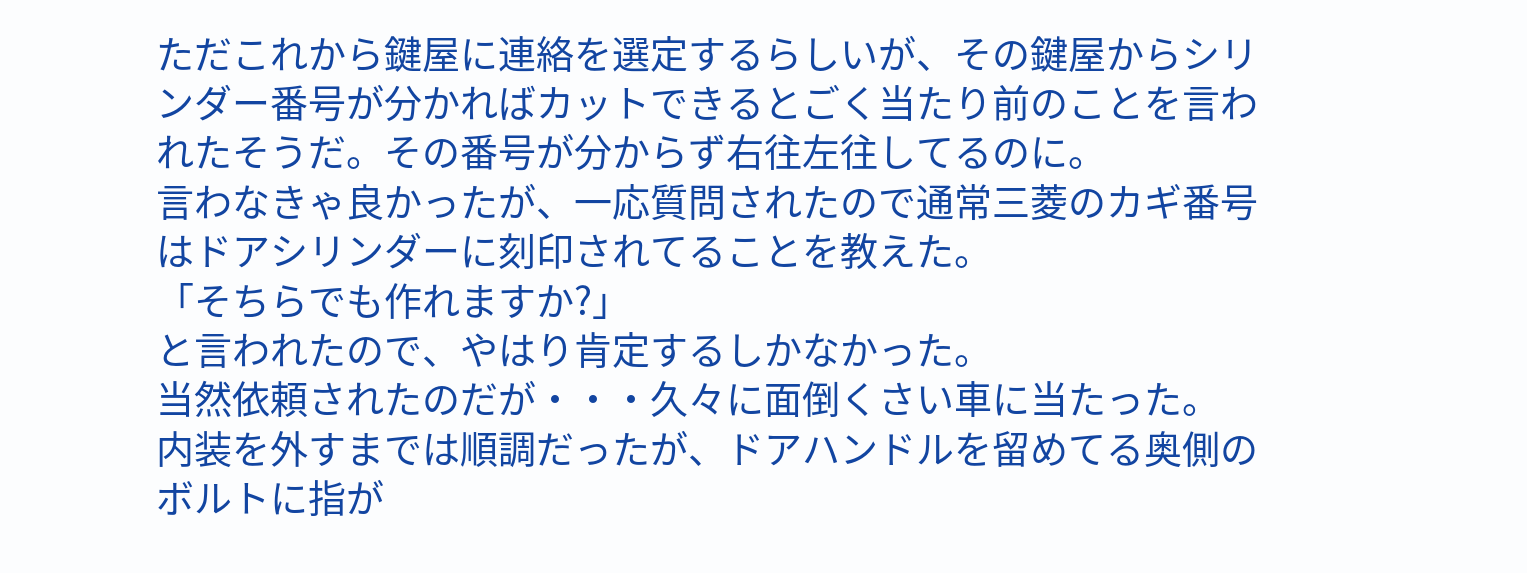ただこれから鍵屋に連絡を選定するらしいが、その鍵屋からシリンダー番号が分かればカットできるとごく当たり前のことを言われたそうだ。その番号が分からず右往左往してるのに。
言わなきゃ良かったが、一応質問されたので通常三菱のカギ番号はドアシリンダーに刻印されてることを教えた。
「そちらでも作れますか?」
と言われたので、やはり肯定するしかなかった。
当然依頼されたのだが・・・久々に面倒くさい車に当たった。
内装を外すまでは順調だったが、ドアハンドルを留めてる奥側のボルトに指が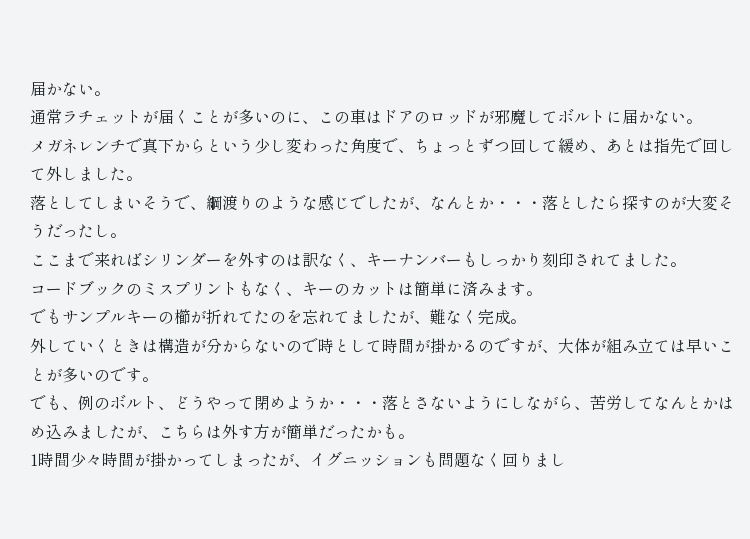届かない。
通常ラチェットが届くことが多いのに、この車はドアのロッドが邪魔してボルトに届かない。
メガネレンチで真下からという少し変わった角度で、ちょっとずつ回して緩め、あとは指先で回して外しました。
落としてしまいそうで、綱渡りのような感じでしたが、なんとか・・・落としたら探すのが大変そうだったし。
ここまで来ればシリンダーを外すのは訳なく、キーナンバーもしっかり刻印されてました。
コードブックのミスプリントもなく、キーのカットは簡単に済みます。
でもサンプルキーの櫛が折れてたのを忘れてましたが、難なく完成。
外していくときは構造が分からないので時として時間が掛かるのですが、大体が組み立ては早いことが多いのです。
でも、例のボルト、どうやって閉めようか・・・落とさないようにしながら、苦労してなんとかはめ込みましたが、こちらは外す方が簡単だったかも。
1時間少々時間が掛かってしまったが、イグニッションも問題なく回りまし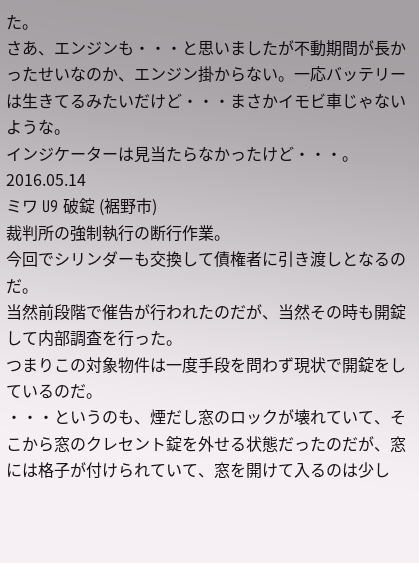た。
さあ、エンジンも・・・と思いましたが不動期間が長かったせいなのか、エンジン掛からない。一応バッテリーは生きてるみたいだけど・・・まさかイモビ車じゃないような。
インジケーターは見当たらなかったけど・・・。
2016.05.14
ミワ U9 破錠 (裾野市)
裁判所の強制執行の断行作業。
今回でシリンダーも交換して債権者に引き渡しとなるのだ。
当然前段階で催告が行われたのだが、当然その時も開錠して内部調査を行った。
つまりこの対象物件は一度手段を問わず現状で開錠をしているのだ。
・・・というのも、煙だし窓のロックが壊れていて、そこから窓のクレセント錠を外せる状態だったのだが、窓には格子が付けられていて、窓を開けて入るのは少し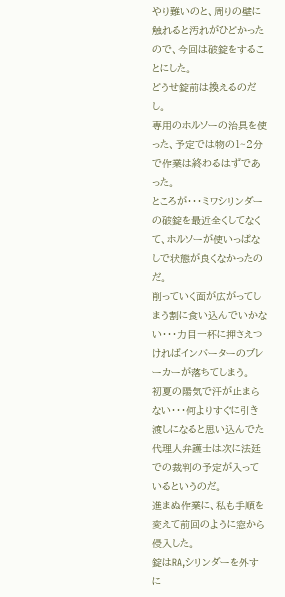やり難いのと、周りの壁に触れると汚れがひどかったので、今回は破錠をすることにした。
どうせ錠前は換えるのだし。
専用のホルソーの治具を使った、予定では物の1~2分で作業は終わるはずであった。
ところが・・・ミワシリンダーの破錠を最近全くしてなくて、ホルソーが使いっぱなしで状態が良くなかったのだ。
削っていく面が広がってしまう割に食い込んでいかない・・・力目一杯に押さえつければインバーターのブレーカーが落ちてしまう。
初夏の陽気で汗が止まらない・・・何よりすぐに引き渡しになると思い込んでた代理人弁護士は次に法廷での裁判の予定が入っているというのだ。
進まぬ作業に、私も手順を変えて前回のように窓から侵入した。
錠はRA,シリンダーを外すに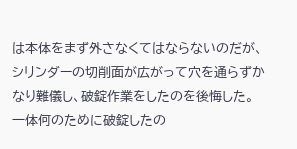は本体をまず外さなくてはならないのだが、シリンダーの切削面が広がって穴を通らずかなり難儀し、破錠作業をしたのを後悔した。
一体何のために破錠したの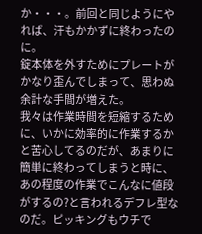か・・・。前回と同じようにやれば、汗もかかずに終わったのに。
錠本体を外すためにプレートがかなり歪んでしまって、思わぬ余計な手間が増えた。
我々は作業時間を短縮するために、いかに効率的に作業するかと苦心してるのだが、あまりに簡単に終わってしまうと時に、あの程度の作業でこんなに値段がするの?と言われるデフレ型なのだ。ピッキングもウチで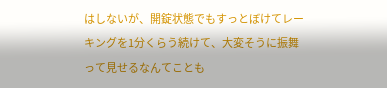はしないが、開錠状態でもすっとぼけてレーキングを1分くらう続けて、大変そうに振舞って見せるなんてことも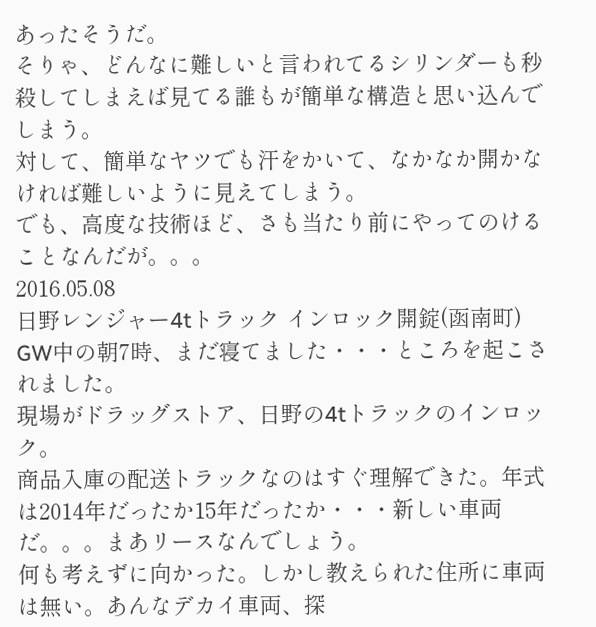あったそうだ。
そりゃ、どんなに難しいと言われてるシリンダーも秒殺してしまえば見てる誰もが簡単な構造と思い込んでしまう。
対して、簡単なヤツでも汗をかいて、なかなか開かなければ難しいように見えてしまう。
でも、高度な技術ほど、さも当たり前にやってのけることなんだが。。。
2016.05.08
日野レンジャー4tトラック インロック開錠(函南町)
GW中の朝7時、まだ寝てました・・・ところを起こされました。
現場がドラッグストア、日野の4tトラックのインロック。
商品入庫の配送トラックなのはすぐ理解できた。年式は2014年だったか15年だったか・・・新しい車両だ。。。まあリースなんでしょう。
何も考えずに向かった。しかし教えられた住所に車両は無い。あんなデカイ車両、探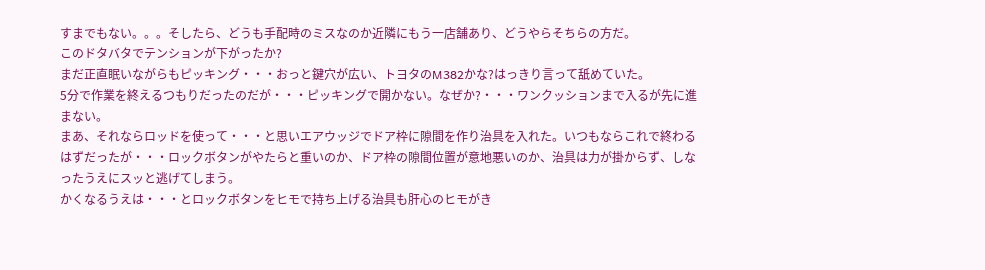すまでもない。。。そしたら、どうも手配時のミスなのか近隣にもう一店舗あり、どうやらそちらの方だ。
このドタバタでテンションが下がったか?
まだ正直眠いながらもピッキング・・・おっと鍵穴が広い、トヨタのM382かな?はっきり言って舐めていた。
5分で作業を終えるつもりだったのだが・・・ピッキングで開かない。なぜか?・・・ワンクッションまで入るが先に進まない。
まあ、それならロッドを使って・・・と思いエアウッジでドア枠に隙間を作り治具を入れた。いつもならこれで終わるはずだったが・・・ロックボタンがやたらと重いのか、ドア枠の隙間位置が意地悪いのか、治具は力が掛からず、しなったうえにスッと逃げてしまう。
かくなるうえは・・・とロックボタンをヒモで持ち上げる治具も肝心のヒモがき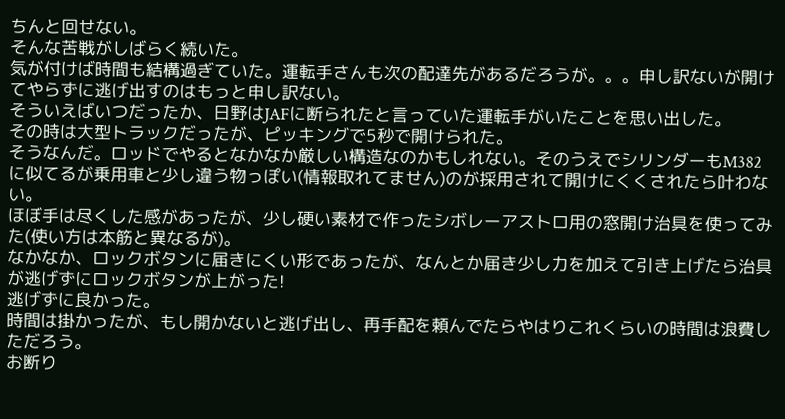ちんと回せない。
そんな苦戦がしばらく続いた。
気が付けば時間も結構過ぎていた。運転手さんも次の配達先があるだろうが。。。申し訳ないが開けてやらずに逃げ出すのはもっと申し訳ない。
そういえばいつだったか、日野はJAFに断られたと言っていた運転手がいたことを思い出した。
その時は大型トラックだったが、ピッキングで5秒で開けられた。
そうなんだ。ロッドでやるとなかなか厳しい構造なのかもしれない。そのうえでシリンダーもM382に似てるが乗用車と少し違う物っぽい(情報取れてません)のが採用されて開けにくくされたら叶わない。
ほぼ手は尽くした感があったが、少し硬い素材で作ったシボレーアストロ用の窓開け治具を使ってみた(使い方は本筋と異なるが)。
なかなか、ロックボタンに届きにくい形であったが、なんとか届き少し力を加えて引き上げたら治具が逃げずにロックボタンが上がった!
逃げずに良かった。
時間は掛かったが、もし開かないと逃げ出し、再手配を頼んでたらやはりこれくらいの時間は浪費しただろう。
お断り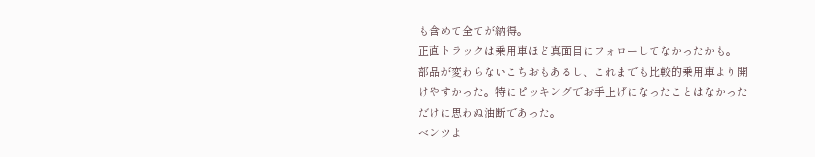も含めて全てが納得。
正直トラックは乗用車ほど真面目にフォローしてなかったかも。
部品が変わらないこちおもあるし、これまでも比較的乗用車より開けやすかった。特にピッキングでお手上げになったことはなかっただけに思わぬ油断であった。
ベンツよ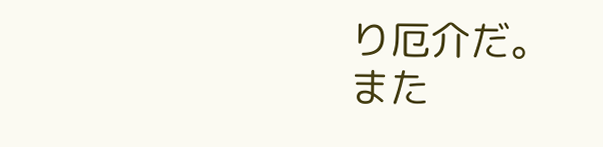り厄介だ。
また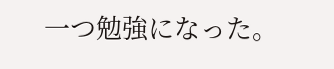一つ勉強になった。